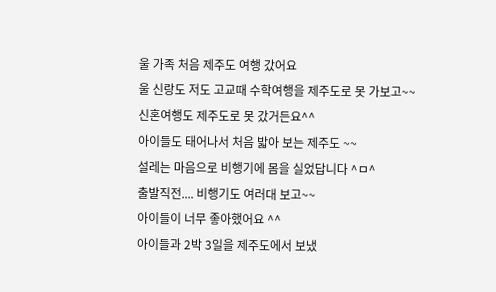울 가족 처음 제주도 여행 갔어요
울 신랑도 저도 고교때 수학여행을 제주도로 못 가보고~~
신혼여행도 제주도로 못 갔거든요^^
아이들도 태어나서 처음 밟아 보는 제주도 ~~
설레는 마음으로 비행기에 몸을 실었답니다 ^ㅁ^
출발직전.... 비행기도 여러대 보고~~
아이들이 너무 좋아했어요 ^^
아이들과 2박 3일을 제주도에서 보냈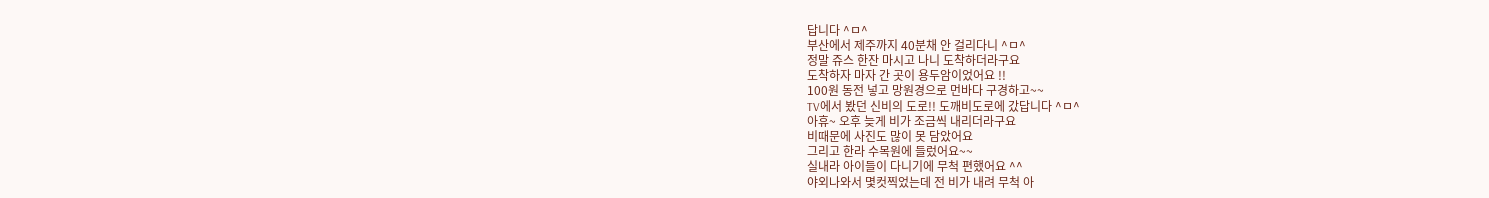답니다 ^ㅁ^
부산에서 제주까지 40분채 안 걸리다니 ^ㅁ^
정말 쥬스 한잔 마시고 나니 도착하더라구요
도착하자 마자 간 곳이 용두암이었어요 !!
100원 동전 넣고 망원경으로 먼바다 구경하고~~
TV에서 봤던 신비의 도로!! 도깨비도로에 갔답니다 ^ㅁ^
아휴~ 오후 늦게 비가 조금씩 내리더라구요
비때문에 사진도 많이 못 담았어요
그리고 한라 수목원에 들렀어요~~
실내라 아이들이 다니기에 무척 편했어요 ^^
야외나와서 몇컷찍었는데 전 비가 내려 무척 아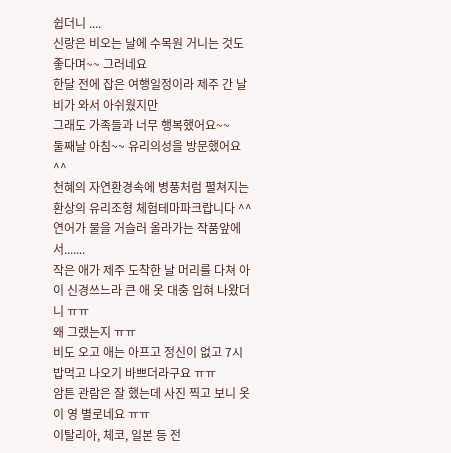쉽더니 ....
신랑은 비오는 날에 수목원 거니는 것도 좋다며~~ 그러네요
한달 전에 잡은 여행일정이라 제주 간 날 비가 와서 아쉬웠지만
그래도 가족들과 너무 행복했어요~~
둘째날 아침~~ 유리의성을 방문했어요 ^^
천혜의 자연환경속에 병풍처럼 펼쳐지는 환상의 유리조형 체험테마파크랍니다 ^^
연어가 물을 거슬러 올라가는 작품앞에서.......
작은 애가 제주 도착한 날 머리를 다쳐 아이 신경쓰느라 큰 애 옷 대충 입혀 나왔더니 ㅠㅠ
왜 그랬는지 ㅠㅠ
비도 오고 애는 아프고 정신이 없고 7시 밥먹고 나오기 바쁘더라구요 ㅠㅠ
암튼 관람은 잘 했는데 사진 찍고 보니 옷이 영 별로네요 ㅠㅠ
이탈리아, 체코, 일본 등 전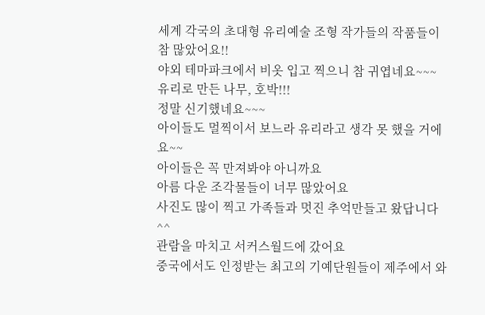세계 각국의 초대형 유리예술 조형 작가들의 작품들이 참 많았어요!!
야외 테마파크에서 비옷 입고 찍으니 참 귀엽네요~~~
유리로 만든 나무, 호박!!!
정말 신기했네요~~~
아이들도 멀찍이서 보느라 유리라고 생각 못 했을 거에요~~
아이들은 꼭 만져봐야 아니까요
아름 다운 조각물들이 너무 많았어요
사진도 많이 찍고 가족들과 멋진 추억만들고 왔답니다 ^^
관람을 마치고 서커스월드에 갔어요
중국에서도 인정받는 최고의 기예단원들이 제주에서 와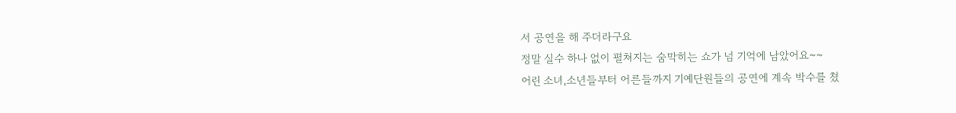서 공연을 해 주더라구요
정말 실수 하나 없이 펼쳐지는 숨막히는 쇼가 넘 기억에 남았어요~~
어린 소녀,소년들부터 어른들까지 기예단원들의 공연에 계속 박수를 쳤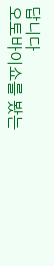답니다
오토바이쇼를 봤는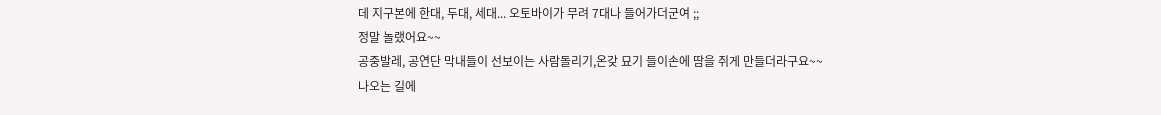데 지구본에 한대, 두대, 세대... 오토바이가 무려 7대나 들어가더군여 ;;
정말 놀랬어요~~
공중발레, 공연단 막내들이 선보이는 사람돌리기,온갖 묘기 들이손에 땀을 쥐게 만들더라구요~~
나오는 길에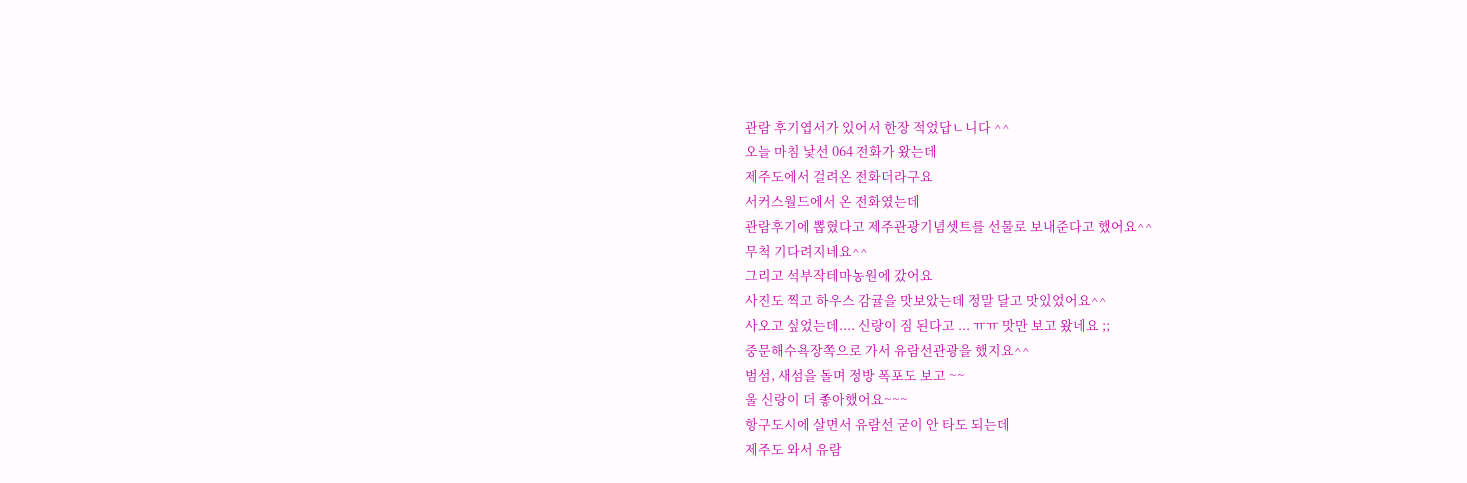관람 후기엽서가 있어서 한장 적었답ㄴ니다 ^^
오늘 마침 낯선 064 전화가 왔는데
제주도에서 걸려온 전화더라구요
서커스월드에서 온 전화였는데
관람후기에 뽑혔다고 제주관광기념셋트를 선물로 보내준다고 했어요^^
무척 기다려지네요^^
그리고 석부작테마농원에 갔어요
사진도 찍고 하우스 감귤을 맛보았는데 정말 달고 맛있었어요^^
사오고 싶었는데.... 신랑이 짐 된다고 ... ㅠㅠ 맛만 보고 왔네요 ;;
중문해수욕장쪽으로 가서 유람선관광을 했지요^^
범섬, 새섬을 돌며 정방 폭포도 보고 ~~
울 신랑이 더 좋아했어요~~~
항구도시에 살면서 유람선 굳이 안 타도 되는데
제주도 와서 유람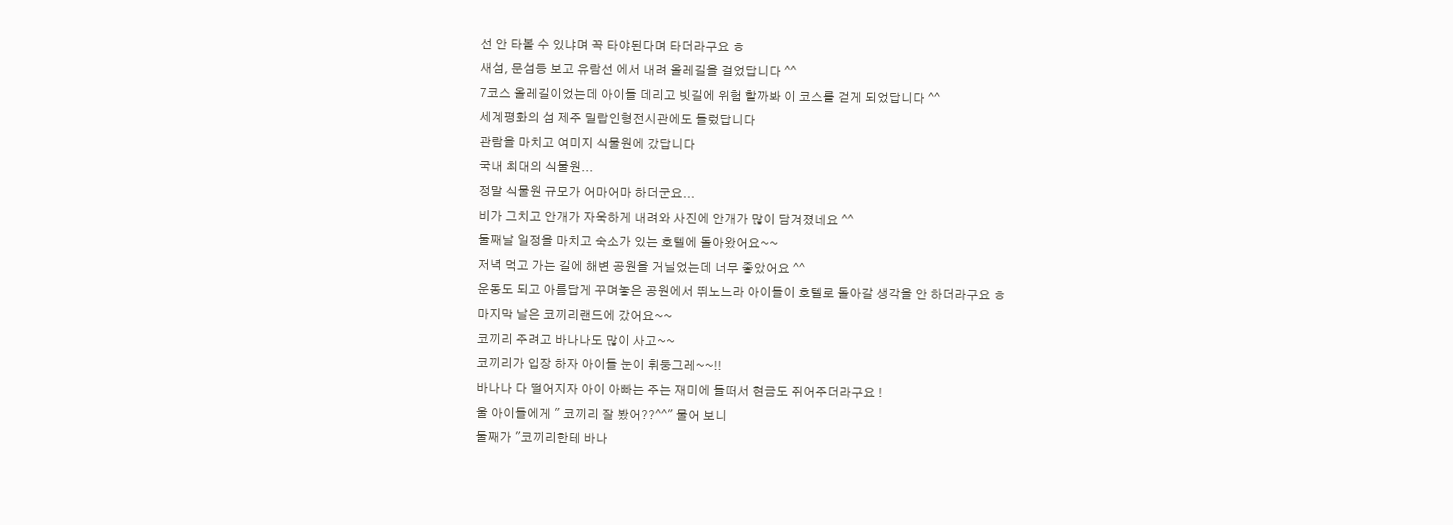선 안 타볼 수 있냐며 꼭 타야된다며 타더라구요 ㅎ
새섬, 문섬등 보고 유람선 에서 내려 올레길을 걸었답니다 ^^
7코스 올레길이었는데 아이들 데리고 빗길에 위험 할까봐 이 코스를 걷게 되었답니다 ^^
세계평화의 섬 제주 밀랍인형전시관에도 들렀답니다
관람을 마치고 여미지 식물원에 갔답니다
국내 최대의 식물원...
정말 식물원 규모가 어마어마 하더군요...
비가 그치고 안개가 자욱하게 내려와 사진에 안개가 많이 담겨졌네요 ^^
둘째날 일정을 마치고 숙소가 있는 호텔에 돌아왔어요~~
저녁 먹고 가는 길에 해변 공원을 거닐었는데 너무 좋았어요 ^^
운동도 되고 아름답게 꾸며놓은 공원에서 뛰노느라 아이들이 호텔로 돌아갈 생각을 안 하더라구요 ㅎ
마지막 날은 코끼리랜드에 갔어요~~
코끼리 주려고 바나나도 많이 사고~~
코끼리가 입장 하자 아이들 눈이 휘둥그레~~!!
바나나 다 떨어지자 아이 아빠는 주는 재미에 들떠서 현금도 쥐어주더라구요 !
울 아이들에게 " 코끼리 잘 봤어??^^" 물어 보니
둘째가 "코끼리한테 바나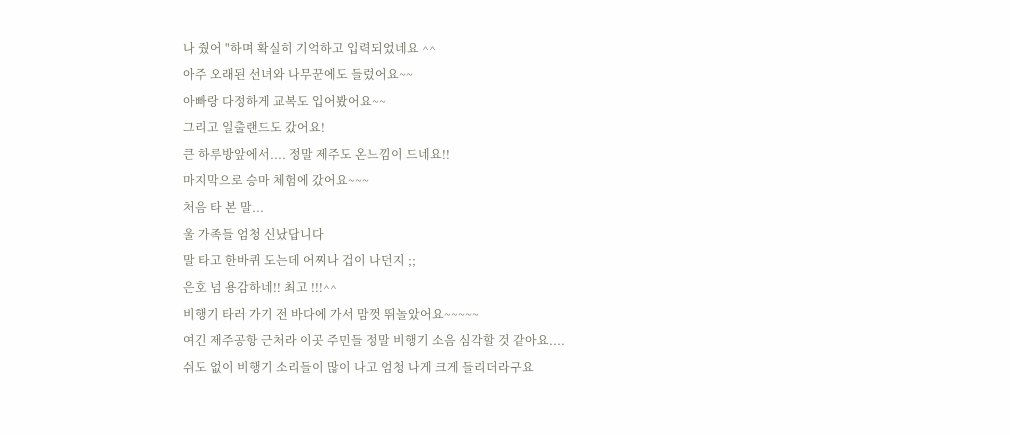나 줬어 "하며 확실히 기억하고 입력되었네요 ^^
아주 오래된 선녀와 나무꾼에도 들렀어요~~
아빠랑 다정하게 교복도 입어봤어요~~
그리고 일출랜드도 갔어요!
큰 하루방앞에서.... 정말 제주도 온느낌이 드네요!!
마지막으로 승마 체험에 갔어요~~~
처음 타 본 말...
울 가족들 엄청 신났답니다
말 타고 한바퀴 도는데 어찌나 겁이 나던지 ;;
은호 넘 용감하네!! 최고 !!!^^
비행기 타러 가기 전 바다에 가서 맘껏 뛰놀았어요~~~~~
여긴 제주공항 근처라 이곳 주민들 정말 비행기 소음 심각할 것 같아요....
쉬도 없이 비행기 소리들이 많이 나고 엄청 나게 크게 들리더라구요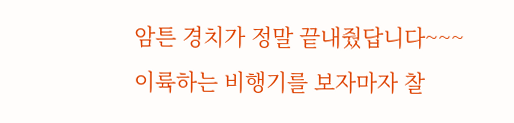암튼 경치가 정말 끝내줬답니다~~~
이륙하는 비행기를 보자마자 찰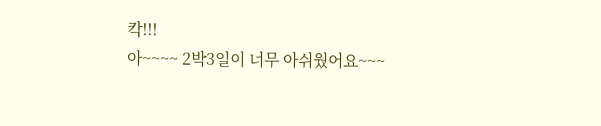칵!!!
아~~~~ 2박3일이 너무 아쉬웠어요~~~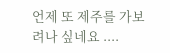언제 또 제주를 가보려나 싶네요 ....